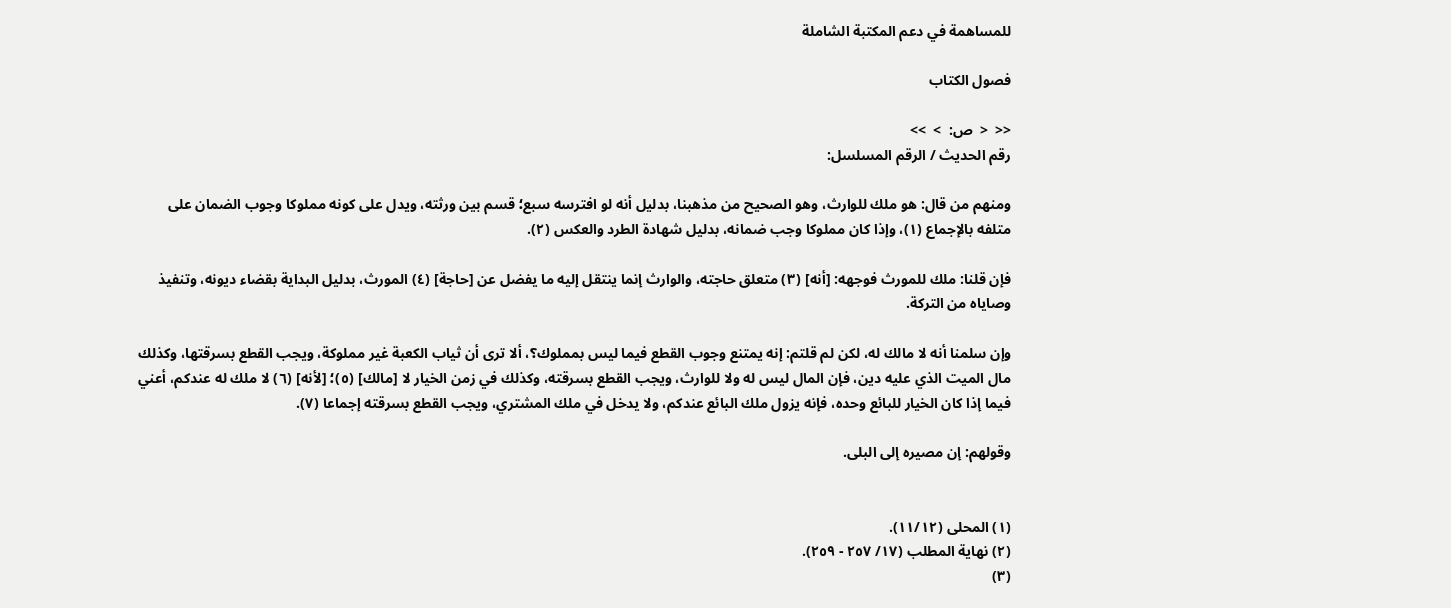للمساهمة في دعم المكتبة الشاملة

فصول الكتاب

<<  <  ص:  >  >>
رقم الحديث / الرقم المسلسل:

ومنهم من قال: هو ملك للوارث، وهو الصحيح من مذهبنا، بدليل أنه لو افترسه سبع؛ قسم بين ورثته، ويدل على كونه مملوكا وجوب الضمان على متلفه بالإجماع (١)، وإذا كان مملوكا وجب ضمانه، بدليل شهادة الطرد والعكس (٢).

فإن قلنا: ملك للمورث فوجهه: [أنه] (٣) متعلق حاجته، والوارث إنما ينتقل إليه ما يفضل عن [حاجة] (٤) المورث، بدليل البداية بقضاء ديونه، وتنفيذ وصاياه من التركة.

وإن سلمنا أنه لا مالك له، لكن لم قلتم: إنه يمتنع وجوب القطع فيما ليس بمملوك؟، ألا ترى أن ثياب الكعبة غير مملوكة، ويجب القطع بسرقتها، وكذلك مال الميت الذي عليه دين، فإن المال ليس له ولا للوارث، ويجب القطع بسرقته، وكذلك في زمن الخيار لا [مالك] (٥)؛ [لأنه] (٦) لا ملك له عندكم، أعني فيما إذا كان الخيار للبائع وحده، فإنه يزول ملك البائع عندكم، ولا يدخل في ملك المشتري، ويجب القطع بسرقته إجماعا (٧).

وقولهم: إن مصيره إلى البلى.


(١) المحلى (١١/١٢).
(٢) نهاية المطلب (١٧/ ٢٥٧ - ٢٥٩).
(٣)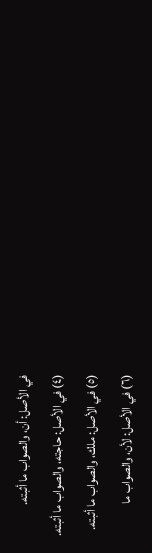في الأصل: أن، والصواب ما أثبته.
(٤) في الأصل: حاجته، والصواب ما أثبته.
(٥) في الأصل: ملك، والصواب ما أثبته.
(٦) في الأصل: لأن، والصواب ما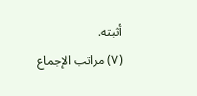أثبته.
(٧) مراتب الإجماع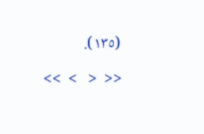(١٣٥).

<<  <   >  >>